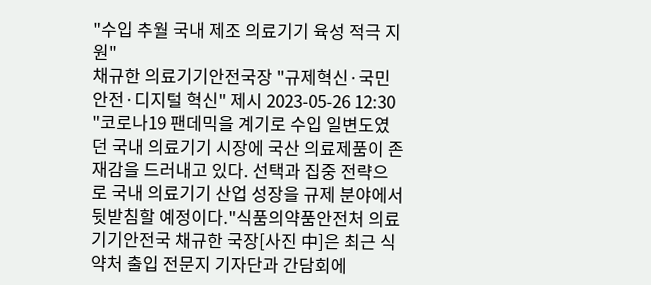"수입 추월 국내 제조 의료기기 육성 적극 지원"
채규한 의료기기안전국장 "규제혁신·국민 안전·디지털 혁신" 제시 2023-05-26 12:30
"코로나19 팬데믹을 계기로 수입 일변도였던 국내 의료기기 시장에 국산 의료제품이 존재감을 드러내고 있다. 선택과 집중 전략으로 국내 의료기기 산업 성장을 규제 분야에서 뒷받침할 예정이다."식품의약품안전처 의료기기안전국 채규한 국장[사진 中]은 최근 식약처 출입 전문지 기자단과 간담회에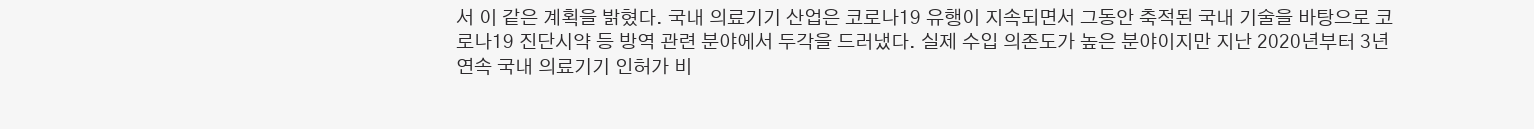서 이 같은 계획을 밝혔다. 국내 의료기기 산업은 코로나19 유행이 지속되면서 그동안 축적된 국내 기술을 바탕으로 코로나19 진단시약 등 방역 관련 분야에서 두각을 드러냈다. 실제 수입 의존도가 높은 분야이지만 지난 2020년부터 3년 연속 국내 의료기기 인허가 비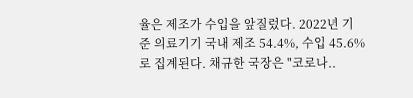율은 제조가 수입을 앞질렀다. 2022년 기준 의료기기 국내 제조 54.4%, 수입 45.6%로 집계된다. 채규한 국장은 "코로나..